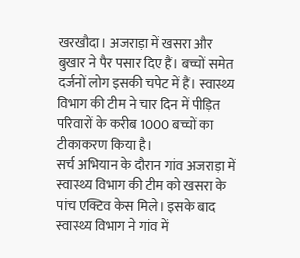खरखौदा। अजराड़ा में खसरा और बुखार ने पैर पसार दिए हैं। बच्चों समेत दर्जनों लोग इसकी चपेट में हैं। स्वास्थ्य विभाग की टीम ने चार दिन में पीड़ित परिवारों के करीब 1000 बच्चों का टीकाकरण किया है।
सर्च अभियान के दौरान गांव अजराड़ा में स्वास्थ्य विभाग की टीम को खसरा के पांच एक्टिव केस मिले। इसके बाद स्वास्थ्य विभाग ने गांव में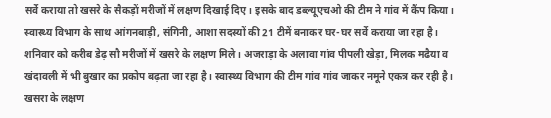सर्वे कराया तो खसरे के सैकड़ों मरीजों में लक्षण दिखाई दिए। इसके बाद डब्ल्यूएचओ की टीम ने गांव में कैंप किया। स्वास्थ्य विभाग के साथ आंगनबाड़ी, संगिनी, आशा सदस्यों की 21 टीमें बनाकर घर-घर सर्वे कराया जा रहा है। शनिवार को करीब डेढ़ सौ मरीजों में खसरे के लक्षण मिले। अजराड़ा के अलावा गांव पीपली खेड़ा, मिलक मढैया व खंदावली में भी बुखार का प्रकोप बढ़ता जा रहा है। स्वास्थ्य विभाग की टीम गांव गांव जाकर नमूने एकत्र कर रही है।
खसरा के लक्षण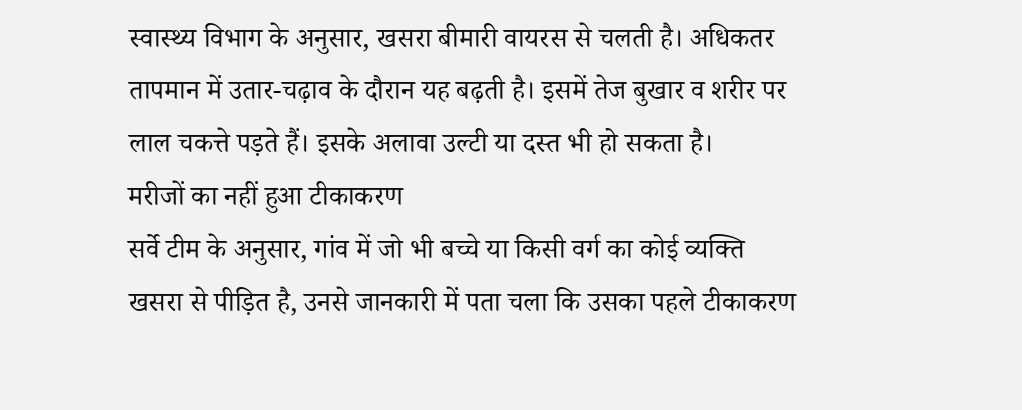स्वास्थ्य विभाग के अनुसार, खसरा बीमारी वायरस से चलती है। अधिकतर तापमान में उतार-चढ़ाव के दौरान यह बढ़ती है। इसमें तेज बुखार व शरीर पर लाल चकत्ते पड़ते हैं। इसके अलावा उल्टी या दस्त भी हो सकता है।
मरीजों का नहीं हुआ टीकाकरण
सर्वे टीम के अनुसार, गांव में जो भी बच्चे या किसी वर्ग का कोई व्यक्ति खसरा से पीड़ित है, उनसे जानकारी में पता चला कि उसका पहले टीकाकरण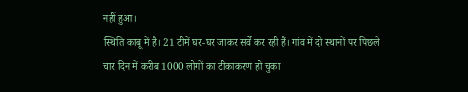नहीं हुआ।
स्थिति काबू में है। 21 टीमें घर-घर जाकर सर्वे कर रही हैं। गांव में दो स्थानों पर पिछले चार दिन में करीब 1000 लोगों का टीकाकरण हो चुका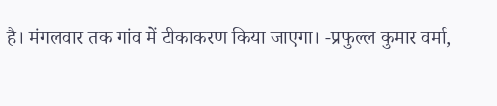है। मंगलवार तक गांव में टीकाकरण किया जाएगा। -प्रफुल्ल कुमार वर्मा,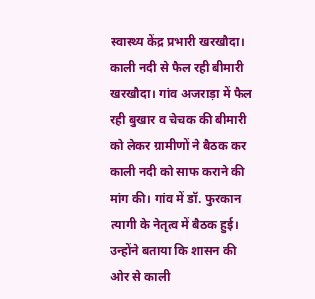स्वास्थ्य केंद्र प्रभारी खरखौदा।
काली नदी से फैल रही बीमारी
खरखौदा। गांव अजराड़ा में फैल रही बुखार व चेचक की बीमारी को लेकर ग्रामीणों ने बैठक कर काली नदी को साफ कराने की मांग की। गांव में डॉ. फुरकान त्यागी के नेतृत्व में बैठक हुई। उन्होंने बताया कि शासन की ओर से काली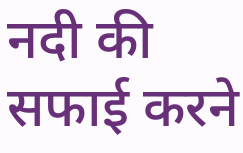नदी की सफाई करने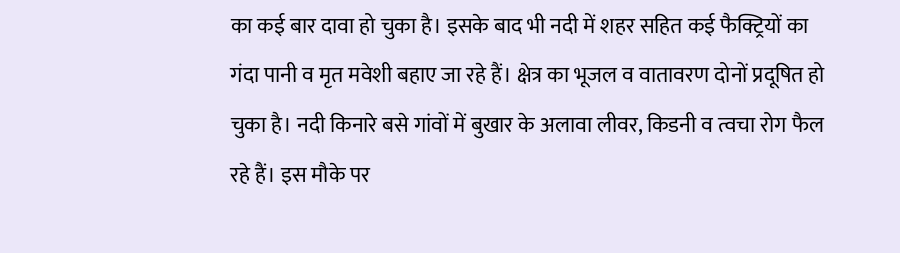का कई बार दावा हो चुका है। इसके बाद भी नदी में शहर सहित कई फैक्ट्रियों का गंदा पानी व मृत मवेशी बहाए जा रहे हैं। क्षेत्र का भूजल व वातावरण दोनों प्रदूषित हो चुका है। नदी किनारे बसे गांवों में बुखार के अलावा लीवर, किडनी व त्वचा रोग फैल रहे हैं। इस मौके पर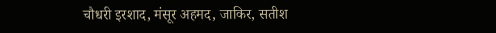चौधरी इरशाद, मंसूर अहमद, जाकिर, सतीश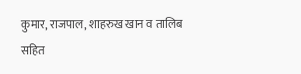कुमार, राजपाल, शाहरुख खान व तालिब सहित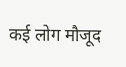कई लोग मौजूद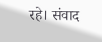रहे। संवाद